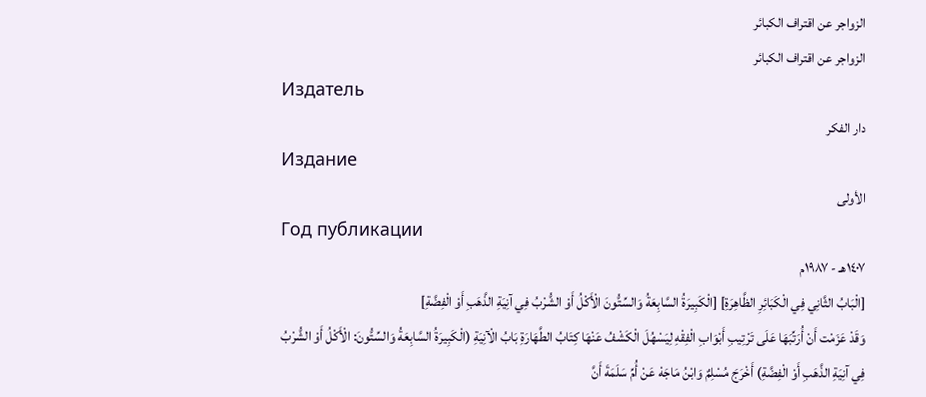الزواجر عن اقتراف الكبائر
الزواجر عن اقتراف الكبائر
Издатель
دار الفكر
Издание
الأولى
Год публикации
١٤٠٧هـ - ١٩٨٧م
[الْبَابُ الثَّانِي فِي الْكَبَائِرِ الظَّاهِرَةِ] [الْكَبِيرَةُ السَّابِعَةُ وَالسِّتُّونَ الْأَكْلُ أَوْ الشُّرْبُ فِي آنِيَةِ الذَّهَبِ أَوْ الْفِضَّةِ]
وَقَدْ عَزَمْت أَنْ أُرَتِّبَهَا عَلَى تَرْتِيبِ أَبْوَابِ الْفِقْهِ لِيَسْهُلَ الْكَشْفُ عَنْهَا كِتَابُ الطَّهَارَةِ بَابُ الْآنِيَةِ (الْكَبِيرَةُ السَّابِعَةُ وَالسِّتُّونَ: الْأَكْلُ أَوْ الشُّرْبُ فِي آنِيَةِ الذَّهَبِ أَوْ الْفِضَّةِ) أَخْرَجَ مُسْلِمٌ وَابْنُ مَاجَهْ عَنْ أُمِّ سَلَمَةَ أَنَّ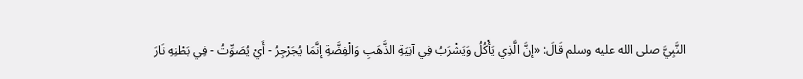النَّبِيَّ صلى الله عليه وسلم قَالَ: «إنَّ الَّذِي يَأْكُلُ وَيَشْرَبُ فِي آنِيَةِ الذَّهَبِ وَالْفِضَّةِ إنَّمَا يُجَرْجِرُ - أَيْ يُصَوِّتُ - فِي بَطْنِهِ نَارَ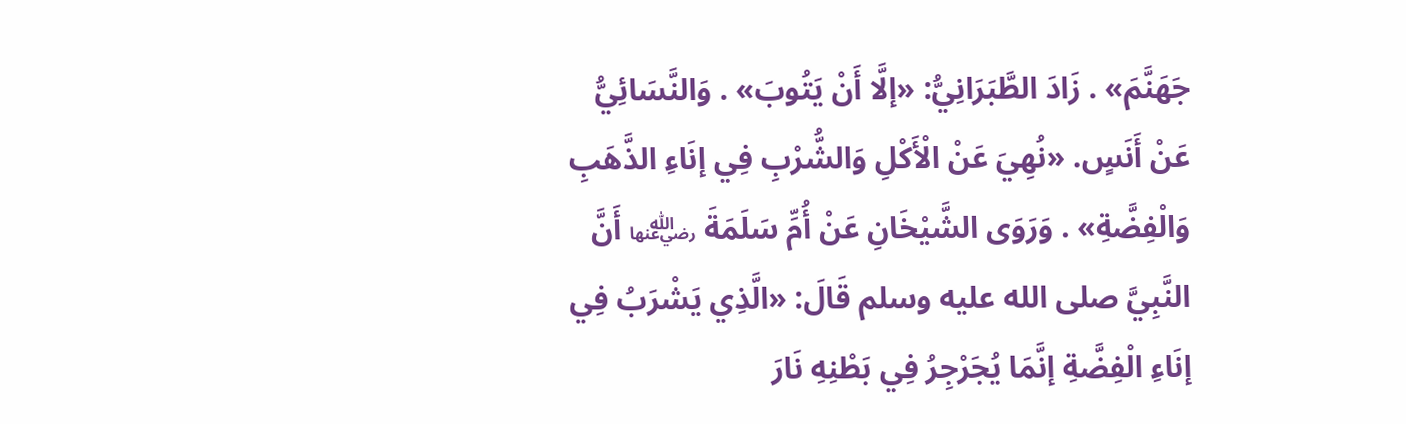جَهَنَّمَ» . زَادَ الطَّبَرَانِيُّ: «إلَّا أَنْ يَتُوبَ» . وَالنَّسَائِيُّ عَنْ أَنَسٍ. «نُهِيَ عَنْ الْأَكْلِ وَالشُّرْبِ فِي إنَاءِ الذَّهَبِ وَالْفِضَّةِ» . وَرَوَى الشَّيْخَانِ عَنْ أُمِّ سَلَمَةَ ﵂ أَنَّ النَّبِيَّ صلى الله عليه وسلم قَالَ: «الَّذِي يَشْرَبُ فِي إنَاءِ الْفِضَّةِ إنَّمَا يُجَرْجِرُ فِي بَطْنِهِ نَارَ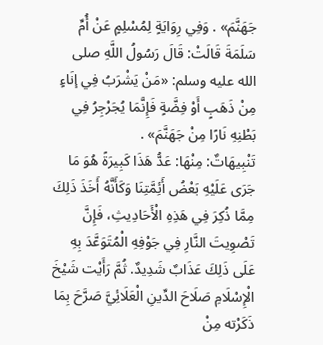جَهَنَّمَ» . وَفِي رِوَايَةٍ لِمُسْلِمٍ عَنْ أُمِّ سَلَمَةَ قَالَتْ: قَالَ رَسُولُ اللَّهِ صلى الله عليه وسلم: «مَنْ يَشْرَبُ فِي إنَاءٍ مِنْ ذَهَبٍ أَوْ فِضَّةٍ فَإِنَّمَا يُجَرْجِرُ فِي بَطْنِهِ نَارًا مِنْ جَهَنَّمَ» .
تَنْبِيهَاتٌ: مِنْهَا: عَدُّ هَذَا كَبِيرَةً هُوَ مَا جَرَى عَلَيْهِ بَعْضُ أَئِمَّتِنَا وَكَأَنَّهُ أَخَذَ ذَلِكَ مِمَّا ذُكِرَ فِي هَذِهِ الْأَحَادِيثِ، فَإِنَّ تَصْوِيتَ النَّارِ فِي جَوْفِهِ الْمُتَوَعَّدَ بِهِ عَلَى ذَلِكَ عَذَابٌ شَدِيدٌ. ثُمَّ رَأَيْت شَيْخَ الْإِسْلَامِ صَلَاحَ الدِّينِ الْعَلَائِيَّ صَرَّحَ بِمَا ذَكَرْته مِنْ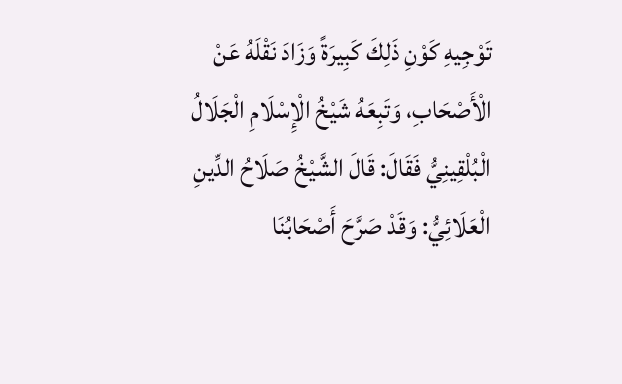تَوْجِيهِ كَوْنِ ذَلِكَ كَبِيرَةً وَزَادَ نَقْلَهُ عَنْ الْأَصْحَابِ، وَتَبِعَهُ شَيْخُ الْإِسْلَامِ الْجَلَالُ الْبُلْقِينِيُّ فَقَالَ: قَالَ الشَّيْخُ صَلَاحُ الدِّينِ الْعَلَائِيُّ: وَقَدْ صَرَّحَ أَصْحَابُنَا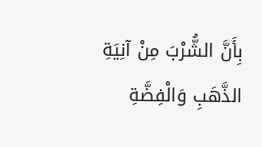بِأَنَّ الشُّرْبَ مِنْ آنِيَةِ الذَّهَبِ وَالْفِضَّةِ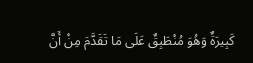كَبِيرَةٌ وَهُوَ مُنْطَبِقٌ عَلَى مَا تَقَدَّمَ مِنْ أَنَّ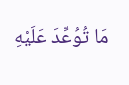مَا تُوُعِّدَ عَلَيْهِ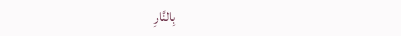بِالنَّارِ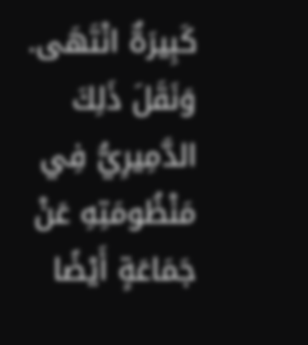كَبِيرَةٌ انْتَهَى. وَنَقَلَ ذَلِكَ الدَّمِيرِيُّ فِي مَنْظُومَتِهِ عَنْ جَمَاعَةٍ أَيْضًا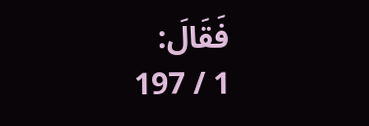فَقَالَ:
1 / 197